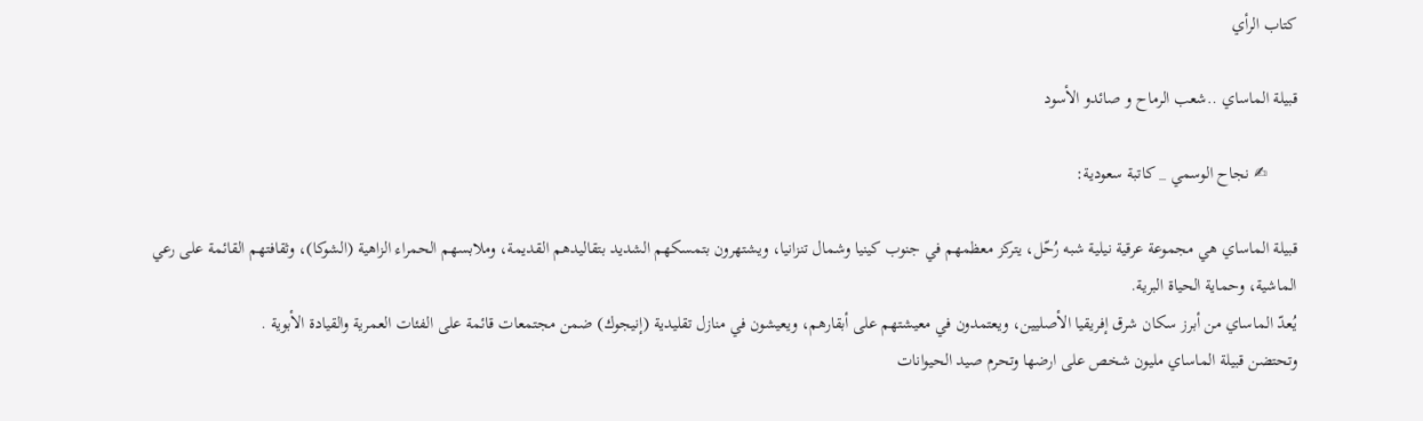كتاب الرأي

قبيلة الماساي ..شعب الرماح و صائدو الأسود

       ✍ نجاح الوسمي _ كاتبة سعودية:

قبيلة الماساي هي مجموعة عرقية نيلية شبه رُحّل، يتركز معظمهم في جنوب كينيا وشمال تنزانيا، ويشتهرون بتمسكهم الشديد بتقاليدهم القديمة، وملابسهم الحمراء الزاهية (الشوكا)، وثقافتهم القائمة على رعي الماشية، وحماية الحياة البرية.
يُعدّ الماساي من أبرز سكان شرق إفريقيا الأصليين، ويعتمدون في معيشتهم على أبقارهم، ويعيشون في منازل تقليدية (إنيجوك) ضمن مجتمعات قائمة على الفئات العمرية والقيادة الأبوية .
وتحتضن قبيلة الماساي مليون شخص على ارضها وتحرم صيد الحيوانات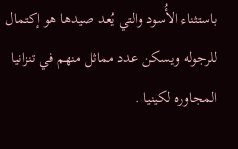باستثناء الأُسود والتي يُعد صيدها هو إكتمال للرجوله ويسكن عدد مماثل منهم في تنزانيا المجاوره لكينيا .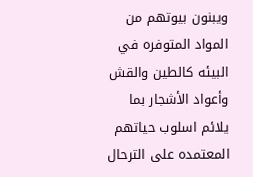ويبنون بيوتهم من المواد المتوفره في البيئه كالطين والقش وأعواد الأشجار بما يلائم اسلوب حياتهم المعتمده على الترحال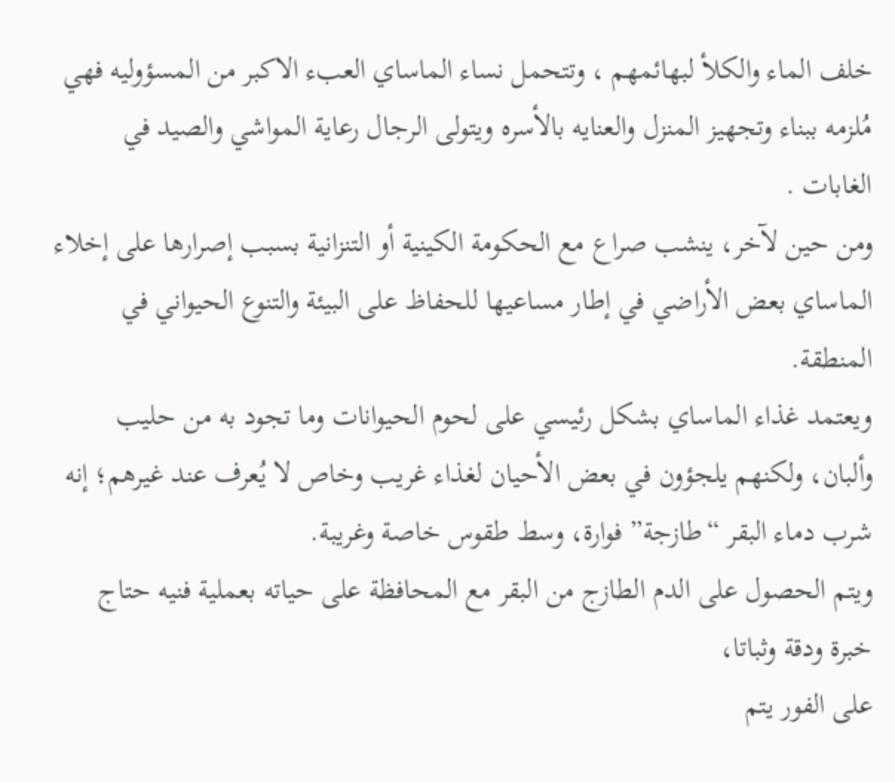خلف الماء والكلأ لبهائمهم ، وتتحمل نساء الماساي العبء الاكبر من المسؤوليه فهي مُلزمه ببناء وتجهيز المنزل والعنايه بالأسره ويتولى الرجال رعاية المواشي والصيد في الغابات .
ومن حين لآخر، ينشب صراع مع الحكومة الكينية أو التنزانية بسبب إصرارها على إخلاء الماساي بعض الأراضي في إطار مساعيها للحفاظ على البيئة والتنوع الحيواني في المنطقة.
ويعتمد غذاء الماساي بشكل رئيسي على لحوم الحيوانات وما تجود به من حليب وألبان، ولكنهم يلجؤون في بعض الأحيان لغذاء غريب وخاص لا يُعرف عند غيرهم؛ إنه شرب دماء البقر “طازجة” فوارة، وسط طقوس خاصة وغريبة.
ويتم الحصول على الدم الطازج من البقر مع المحافظة على حياته بعملية فنيه حتاج خبرة ودقة وثباتا،
على الفور يتم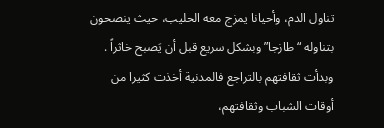تناول الدم، وأحيانا يمزج معه الحليب، حيث ينصحون بتناوله “طازجا” وبشكل سريع قبل أن يَصبح خاثراً .
وبدأت ثقافتهم بالتراجع فالمدنية أخذت كثيرا من أوقات الشباب وثقافتهم،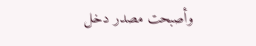وأصبحت مصدر دخل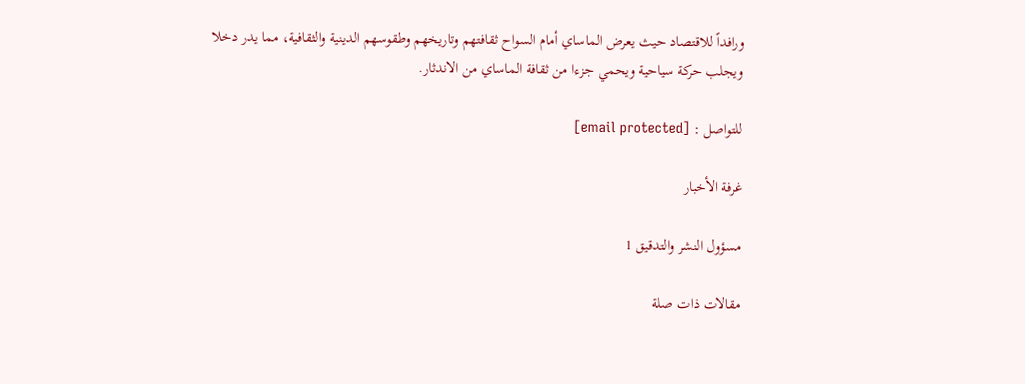ورافداً للاقتصاد حيث يعرض الماساي أمام السواح ثقافتهم وتاريخهم وطقوسهم الدينية والثقافية، مما يدر دخلا ويجلب حركة سياحية ويحمي جزءا من ثقافة الماساي من الاندثار.

للتواصل : [email protected]

غرفة الأخبار

مسؤول النشر والتدقيق 1

مقالات ذات صلة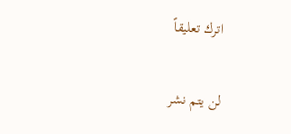اترك تعليقاً

لن يتم نشر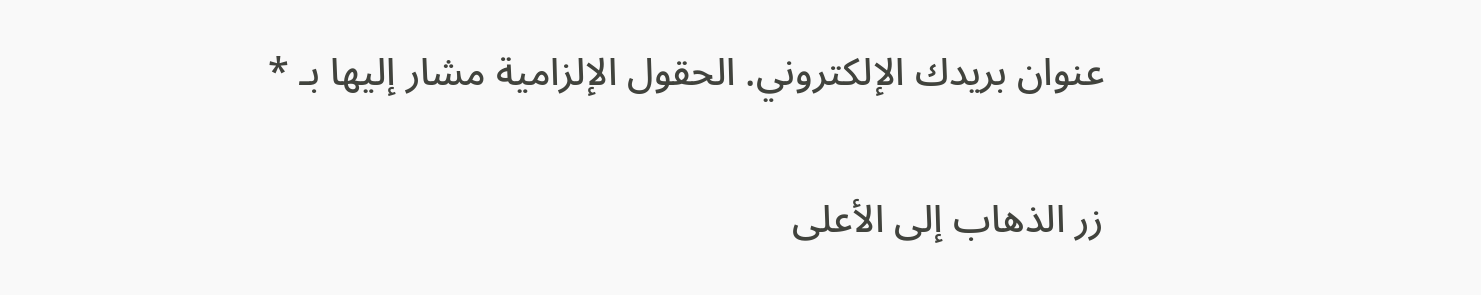عنوان بريدك الإلكتروني. الحقول الإلزامية مشار إليها بـ *

زر الذهاب إلى الأعلى